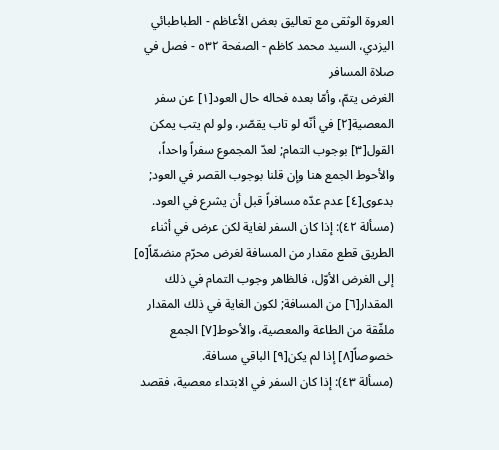العروة الوثقى مع تعاليق بعض الأعاظم - الطباطبائي اليزدي، السيد محمد كاظم - الصفحة ٥٣٢ - فصل في صلاة المسافر
الغرض يتمّ، وأمّا بعده فحاله حال العود[١] عن سفر المعصية[٢] في أنّه لو تاب يقصّر، ولو لم يتب يمكن القول[٣] بوجوب التمام; لعدّ المجموع سفراً واحداً، والأحوط الجمع هنا وإن قلنا بوجوب القصر في العود; بدعوى[٤] عدم عدّه مسافراً قبل أن يشرع في العود.
(مسألة ٤٢): إذا كان السفر لغاية لكن عرض في أثناء الطريق قطع مقدار من المسافة لغرض محرّم منضمّاً[٥] إلى الغرض الأوّل، فالظاهر وجوب التمام في ذلك المقدار[٦] من المسافة; لكون الغاية في ذلك المقدار ملفّقة من الطاعة والمعصية، والأحوط[٧] الجمع خصوصاً[٨] إذا لم يكن[٩] الباقي مسافة.
(مسألة ٤٣): إذا كان السفر في الابتداء معصية، فقصد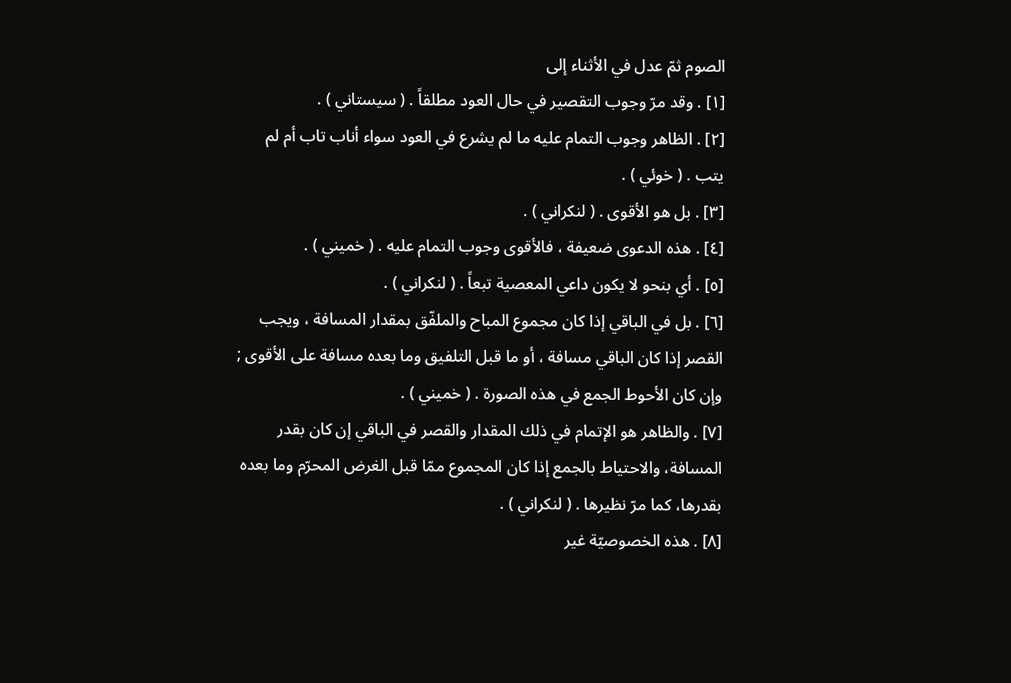الصوم ثمّ عدل في الأثناء إلى
[١] . وقد مرّ وجوب التقصير في حال العود مطلقاً . ( سيستاني ) .
[٢] . الظاهر وجوب التمام عليه ما لم يشرع في العود سواء أناب تاب أم لم يتب . ( خوئي ) .
[٣] . بل هو الأقوى . ( لنكراني ) .
[٤] . هذه الدعوى ضعيفة ، فالأقوى وجوب التمام عليه . ( خميني ) .
[٥] . أي بنحو لا يكون داعي المعصية تبعاً . ( لنكراني ) .
[٦] . بل في الباقي إذا كان مجموع المباح والملفّق بمقدار المسافة ، ويجب القصر إذا كان الباقي مسافة ، أو ما قبل التلفيق وما بعده مسافة على الأقوى ; وإن كان الأحوط الجمع في هذه الصورة . ( خميني ) .
[٧] . والظاهر هو الإتمام في ذلك المقدار والقصر في الباقي إن كان بقدر المسافة، والاحتياط بالجمع إذا كان المجموع ممّا قبل الغرض المحرّم وما بعده بقدرها، كما مرّ نظيرها . ( لنكراني ) .
[٨] . هذه الخصوصيّة غير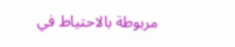مربوطة بالاحتياط في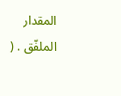المقدار الملفّق . (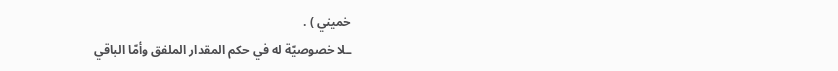خميني ) .
ـلا خصوصيّة له في حكم المقدار الملفق وأمّا الباقي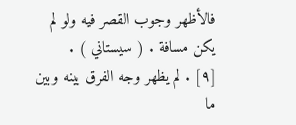فالأظهر وجوب القصر فيه ولو لم يكن مسافة . ( سيستاني ) .
[٩] . لم يظهر وجه الفرق بينه وبين ما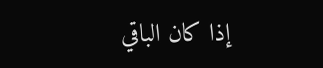إذا كان الباقي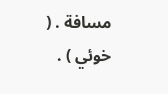مسافة . ( خوئي ) .